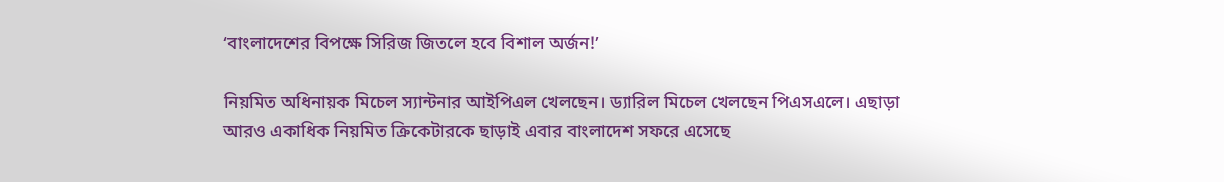‘বাংলাদেশের বিপক্ষে সিরিজ জিতলে হবে বিশাল অর্জন!’

নিয়মিত অধিনায়ক মিচেল স্যান্টনার আইপিএল খেলছেন। ড্যারিল মিচেল খেলছেন পিএসএলে। এছাড়া আরও একাধিক নিয়মিত ক্রিকেটারকে ছাড়াই এবার বাংলাদেশ সফরে এসেছে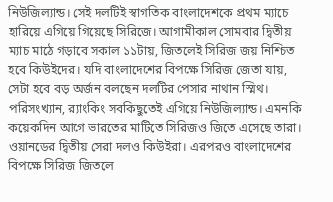নিউজিল্যান্ড। সেই দলটিই স্বাগতিক বাংলাদেশকে প্রথম ম্যাচে হারিয়ে এগিয়ে গিয়েছে সিরিজে। আগামীকাল সোমবার দ্বিতীয় ম্যাচ মাঠে গড়াবে সকাল ১১টায়, জিতলেই সিরিজ জয় নিশ্চিত হবে কিউইদের। যদি বাংলাদেশের বিপক্ষে সিরিজ জেতা যায়, সেটা হবে বড় অর্জন বলছেন দলটির পেসার নাথান স্মিথ। পরিসংখ্যান, র‌্যাংকিং সবকিছুতেই এগিয়ে নিউজিল্যান্ড। এমনকি কয়েকদিন আগে ভারতের মাটিতে সিরিজও জিতে এসেছে তারা। ওয়ানডের দ্বিতীয় সেরা দলও কিউইরা। এরপরও বাংলাদেশের বিপক্ষে সিরিজ জিতলে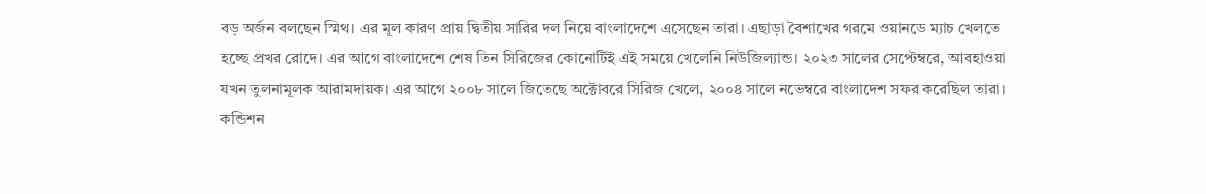বড় অর্জন বলছেন স্মিথ। এর মূল কারণ প্রায় দ্বিতীয় সারির দল নিয়ে বাংলাদেশে এসেছেন তারা। এছাড়া বৈশাখের গরমে ওয়ানডে ম্যাচ খেলতে হচ্ছে প্রখর রোদে। এর আগে বাংলাদেশে শেষ তিন সিরিজের কোনোটিই এই সময়ে খেলেনি নিউজিল্যান্ড। ২০২৩ সালের সেপ্টেম্বরে, আবহাওয়া যখন তুলনামূলক আরামদায়ক। এর আগে ২০০৮ সালে জিতেছে অক্টোবরে সিরিজ খেলে, ২০০৪ সালে নভেম্বরে বাংলাদেশ সফর করেছিল তারা। কন্ডিশন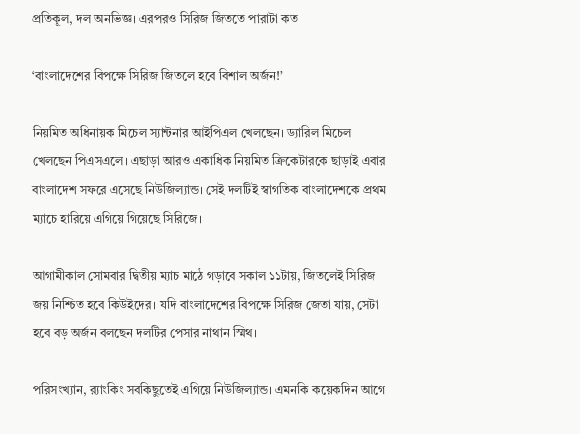প্রতিকূল, দল অনভিজ্ঞ। এরপরও সিরিজ জিততে পারাটা কত

‘বাংলাদেশের বিপক্ষে সিরিজ জিতলে হবে বিশাল অর্জন!’

নিয়মিত অধিনায়ক মিচেল স্যান্টনার আইপিএল খেলছেন। ড্যারিল মিচেল খেলছেন পিএসএলে। এছাড়া আরও একাধিক নিয়মিত ক্রিকেটারকে ছাড়াই এবার বাংলাদেশ সফরে এসেছে নিউজিল্যান্ড। সেই দলটিই স্বাগতিক বাংলাদেশকে প্রথম ম্যাচে হারিয়ে এগিয়ে গিয়েছে সিরিজে।

আগামীকাল সোমবার দ্বিতীয় ম্যাচ মাঠে গড়াবে সকাল ১১টায়, জিতলেই সিরিজ জয় নিশ্চিত হবে কিউইদের। যদি বাংলাদেশের বিপক্ষে সিরিজ জেতা যায়, সেটা হবে বড় অর্জন বলছেন দলটির পেসার নাথান স্মিথ।

পরিসংখ্যান, র‌্যাংকিং সবকিছুতেই এগিয়ে নিউজিল্যান্ড। এমনকি কয়েকদিন আগে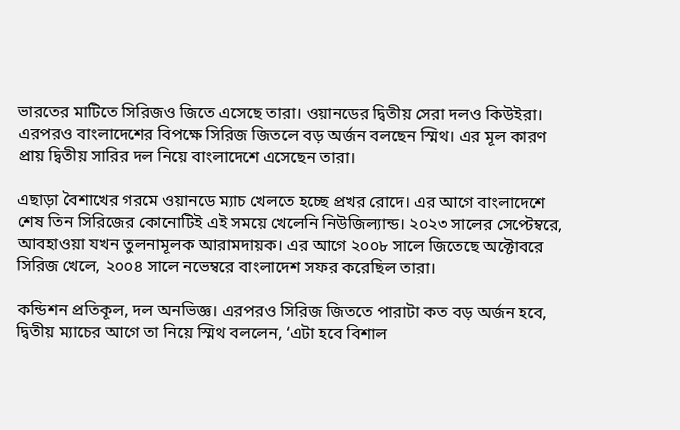ভারতের মাটিতে সিরিজও জিতে এসেছে তারা। ওয়ানডের দ্বিতীয় সেরা দলও কিউইরা। এরপরও বাংলাদেশের বিপক্ষে সিরিজ জিতলে বড় অর্জন বলছেন স্মিথ। এর মূল কারণ প্রায় দ্বিতীয় সারির দল নিয়ে বাংলাদেশে এসেছেন তারা।

এছাড়া বৈশাখের গরমে ওয়ানডে ম্যাচ খেলতে হচ্ছে প্রখর রোদে। এর আগে বাংলাদেশে শেষ তিন সিরিজের কোনোটিই এই সময়ে খেলেনি নিউজিল্যান্ড। ২০২৩ সালের সেপ্টেম্বরে, আবহাওয়া যখন তুলনামূলক আরামদায়ক। এর আগে ২০০৮ সালে জিতেছে অক্টোবরে সিরিজ খেলে, ২০০৪ সালে নভেম্বরে বাংলাদেশ সফর করেছিল তারা।

কন্ডিশন প্রতিকূল, দল অনভিজ্ঞ। এরপরও সিরিজ জিততে পারাটা কত বড় অর্জন হবে, দ্বিতীয় ম্যাচের আগে তা নিয়ে স্মিথ বললেন, ‘এটা হবে বিশাল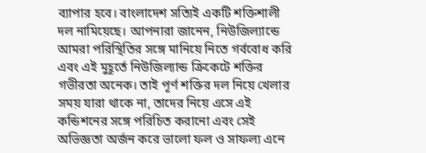ব্যাপার হবে। বাংলাদেশ সত্যিই একটি শক্তিশালী দল নামিয়েছে। আপনারা জানেন, নিউজিল্যান্ডে আমরা পরিস্থিতির সঙ্গে মানিয়ে নিতে গর্ববোধ করি এবং এই মুহূর্তে নিউজিল্যান্ড ক্রিকেটে শক্তির গভীরতা অনেক। তাই পূর্ণ শক্তির দল নিয়ে খেলার সময় যারা থাকে না, তাদের নিয়ে এসে এই কন্ডিশনের সঙ্গে পরিচিত করানো এবং সেই অভিজ্ঞতা অর্জন করে ভালো ফল ও সাফল্য এনে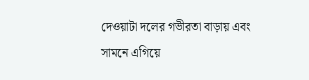দেওয়াটা দলের গভীরতা বাড়ায় এবং সামনে এগিয়ে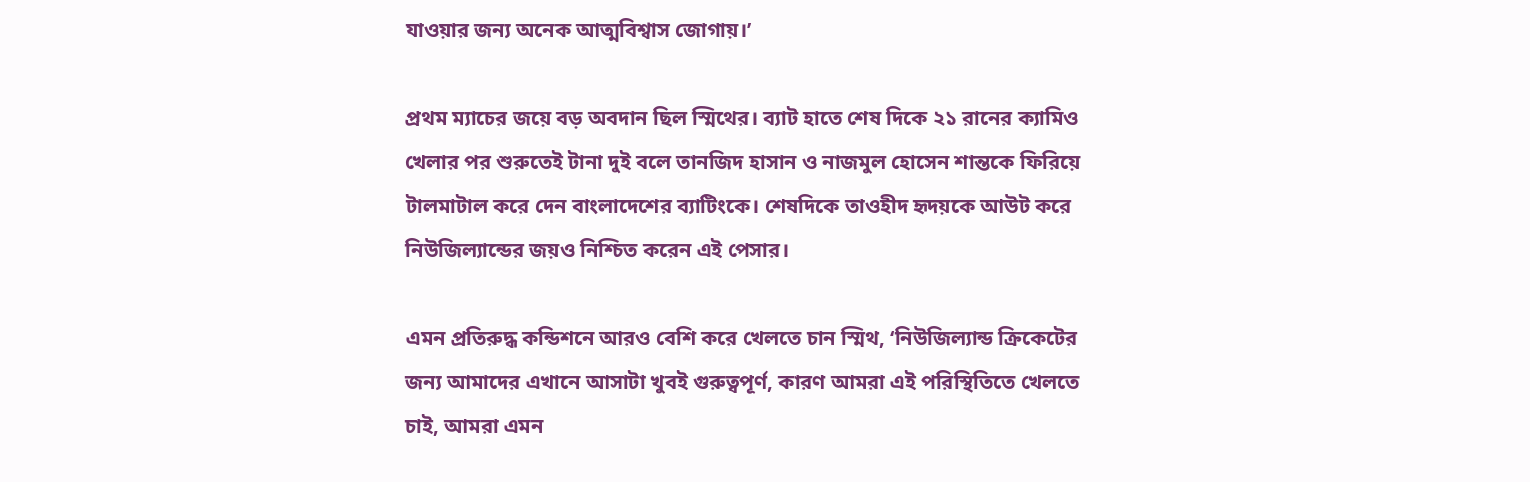যাওয়ার জন্য অনেক আত্মবিশ্বাস জোগায়।’

প্রথম ম্যাচের জয়ে বড় অবদান ছিল স্মিথের। ব্যাট হাতে শেষ দিকে ২১ রানের ক্যামিও খেলার পর শুরুতেই টানা দুই বলে তানজিদ হাসান ও নাজমুল হোসেন শান্তকে ফিরিয়ে টালমাটাল করে দেন বাংলাদেশের ব্যাটিংকে। শেষদিকে তাওহীদ হৃদয়কে আউট করে নিউজিল্যান্ডের জয়ও নিশ্চিত করেন এই পেসার।

এমন প্রতিরুদ্ধ কন্ডিশনে আরও বেশি করে খেলতে চান স্মিথ, ‘নিউজিল্যান্ড ক্রিকেটের জন্য আমাদের এখানে আসাটা খুবই গুরুত্বপূর্ণ, কারণ আমরা এই পরিস্থিতিতে খেলতে চাই, আমরা এমন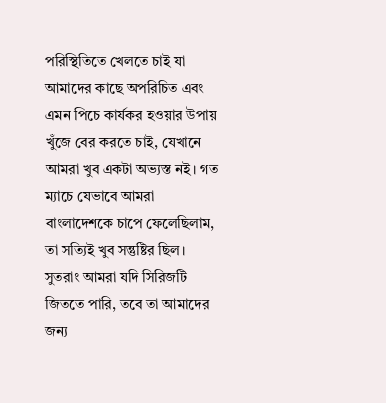পরিস্থিতিতে খেলতে চাই যা আমাদের কাছে অপরিচিত এবং এমন পিচে কার্যকর হওয়ার উপায় খুঁজে বের করতে চাই, যেখানে আমরা খুব একটা অভ্যস্ত নই। গত ম্যাচে যেভাবে আমরা বাংলাদেশকে চাপে ফেলেছিলাম, তা সত্যিই খুব সন্তুষ্টির ছিল। সুতরাং আমরা যদি সিরিজটি জিততে পারি, তবে তা আমাদের জন্য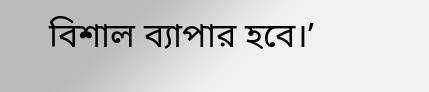বিশাল ব্যাপার হবে।’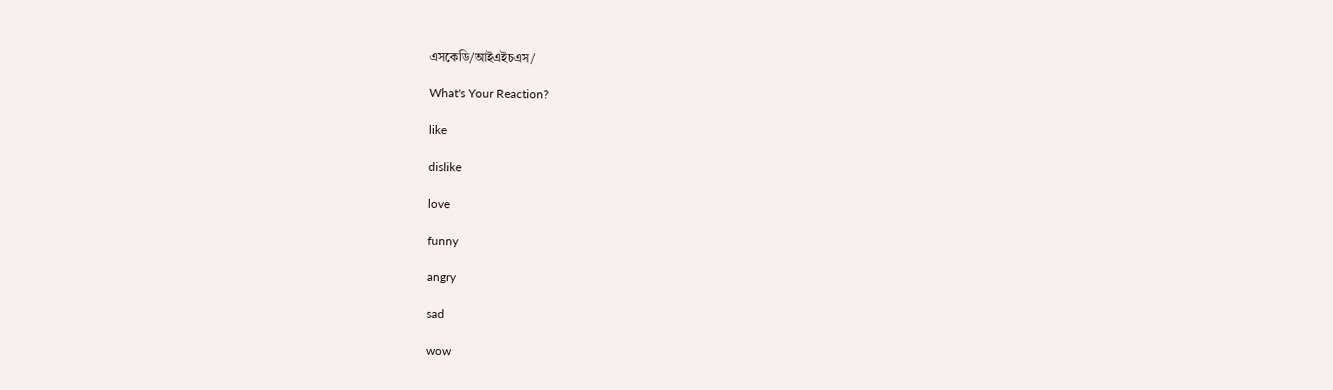এসকেডি/আইএইচএস/

What's Your Reaction?

like

dislike

love

funny

angry

sad

wow